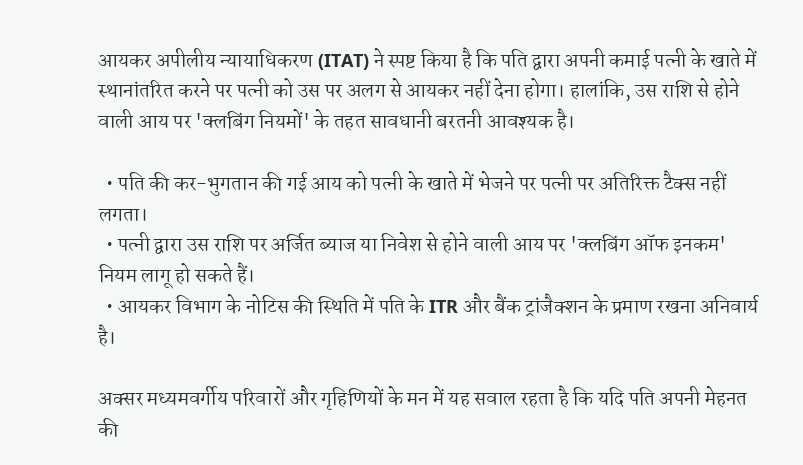आयकर अपीलीय न्यायाधिकरण (ITAT) ने स्पष्ट किया है कि पति द्वारा अपनी कमाई पत्नी के खाते में स्थानांतरित करने पर पत्नी को उस पर अलग से आयकर नहीं देना होगा। हालांकि, उस राशि से होने वाली आय पर 'क्लबिंग नियमों' के तहत सावधानी बरतनी आवश्यक है।

  • पति की कर-भुगतान की गई आय को पत्नी के खाते में भेजने पर पत्नी पर अतिरिक्त टैक्स नहीं लगता।
  • पत्नी द्वारा उस राशि पर अर्जित ब्याज या निवेश से होने वाली आय पर 'क्लबिंग ऑफ इनकम' नियम लागू हो सकते हैं।
  • आयकर विभाग के नोटिस की स्थिति में पति के ITR और बैंक ट्रांजैक्शन के प्रमाण रखना अनिवार्य है।

अक्सर मध्यमवर्गीय परिवारों और गृहिणियों के मन में यह सवाल रहता है कि यदि पति अपनी मेहनत की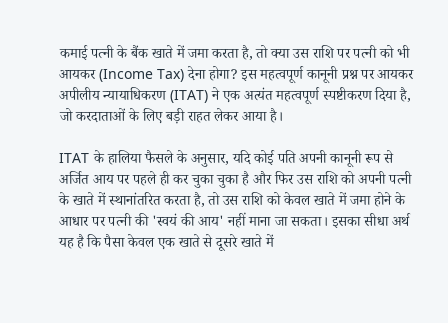कमाई पत्नी के बैंक खाते में जमा करता है, तो क्या उस राशि पर पत्नी को भी आयकर (Income Tax) देना होगा? इस महत्वपूर्ण कानूनी प्रश्न पर आयकर अपीलीय न्यायाधिकरण (ITAT) ने एक अत्यंत महत्वपूर्ण स्पष्टीकरण दिया है, जो करदाताओं के लिए बड़ी राहत लेकर आया है।

ITAT के हालिया फैसले के अनुसार, यदि कोई पति अपनी कानूनी रूप से अर्जित आय पर पहले ही कर चुका चुका है और फिर उस राशि को अपनी पत्नी के खाते में स्थानांतरित करता है, तो उस राशि को केवल खाते में जमा होने के आधार पर पत्नी की 'स्वयं की आय' नहीं माना जा सकता। इसका सीधा अर्थ यह है कि पैसा केवल एक खाते से दूसरे खाते में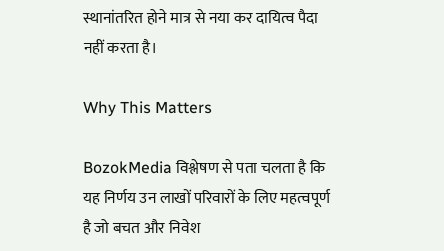स्थानांतरित होने मात्र से नया कर दायित्व पैदा नहीं करता है।

Why This Matters

BozokMedia विश्लेषण से पता चलता है कि यह निर्णय उन लाखों परिवारों के लिए महत्वपूर्ण है जो बचत और निवेश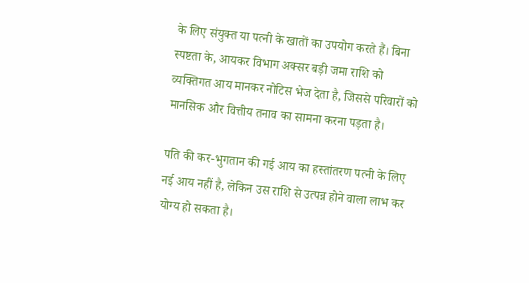के लिए संयुक्त या पत्नी के खातों का उपयोग करते हैं। बिना स्पष्टता के, आयकर विभाग अक्सर बड़ी जमा राशि को व्यक्तिगत आय मानकर नोटिस भेज देता है, जिससे परिवारों को मानसिक और वित्तीय तनाव का सामना करना पड़ता है।

पति की कर-भुगतान की गई आय का हस्तांतरण पत्नी के लिए नई आय नहीं है, लेकिन उस राशि से उत्पन्न होने वाला लाभ कर योग्य हो सकता है।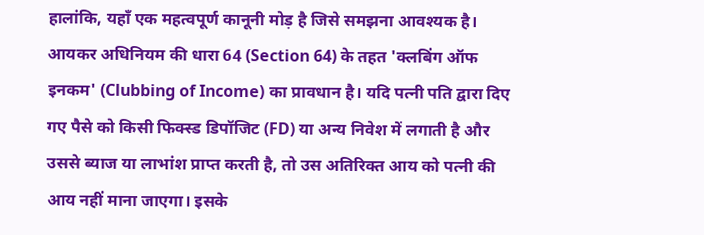हालांकि, यहाँ एक महत्वपूर्ण कानूनी मोड़ है जिसे समझना आवश्यक है। आयकर अधिनियम की धारा 64 (Section 64) के तहत 'क्लबिंग ऑफ इनकम' (Clubbing of Income) का प्रावधान है। यदि पत्नी पति द्वारा दिए गए पैसे को किसी फिक्स्ड डिपॉजिट (FD) या अन्य निवेश में लगाती है और उससे ब्याज या लाभांश प्राप्त करती है, तो उस अतिरिक्त आय को पत्नी की आय नहीं माना जाएगा। इसके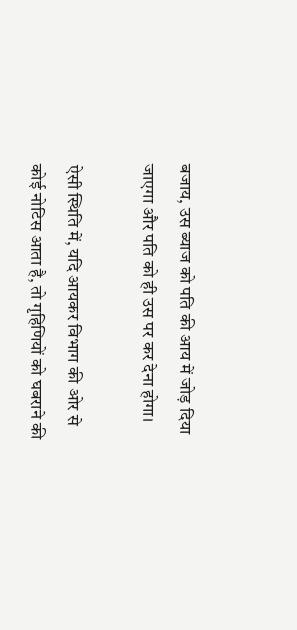बजाय, उस ब्याज को पति की आय में जोड़ दिया जाएगा और पति को ही उस पर कर देना होगा।

ऐसी स्थिति में, यदि आयकर विभाग की ओर से कोई नोटिस आता है, तो गृहिणियों को घबराने की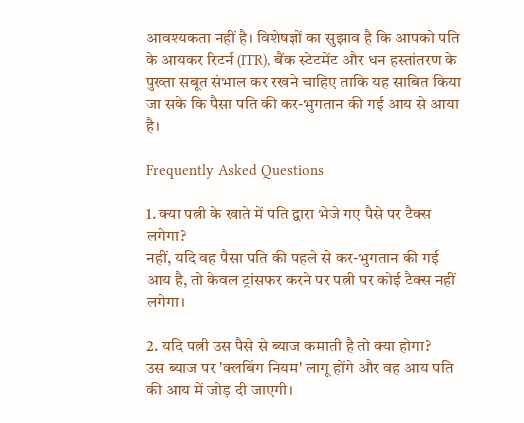आवश्यकता नहीं है। विशेषज्ञों का सुझाव है कि आपको पति के आयकर रिटर्न (ITR), बैंक स्टेटमेंट और धन हस्तांतरण के पुख्ता सबूत संभाल कर रखने चाहिए ताकि यह साबित किया जा सके कि पैसा पति की कर-भुगतान की गई आय से आया है।

Frequently Asked Questions

1. क्या पत्नी के खाते में पति द्वारा भेजे गए पैसे पर टैक्स लगेगा?
नहीं, यदि वह पैसा पति की पहले से कर-भुगतान की गई आय है, तो केवल ट्रांसफर करने पर पत्नी पर कोई टैक्स नहीं लगेगा।

2. यदि पत्नी उस पैसे से ब्याज कमाती है तो क्या होगा?
उस ब्याज पर 'क्लबिंग नियम' लागू होंगे और वह आय पति की आय में जोड़ दी जाएगी।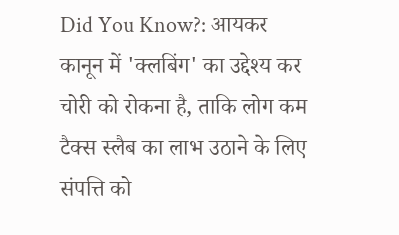Did You Know?: आयकर कानून में 'क्लबिंग' का उद्देश्य कर चोरी को रोकना है, ताकि लोग कम टैक्स स्लैब का लाभ उठाने के लिए संपत्ति को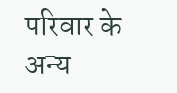परिवार के अन्य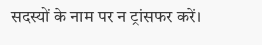सदस्यों के नाम पर न ट्रांसफर करें।